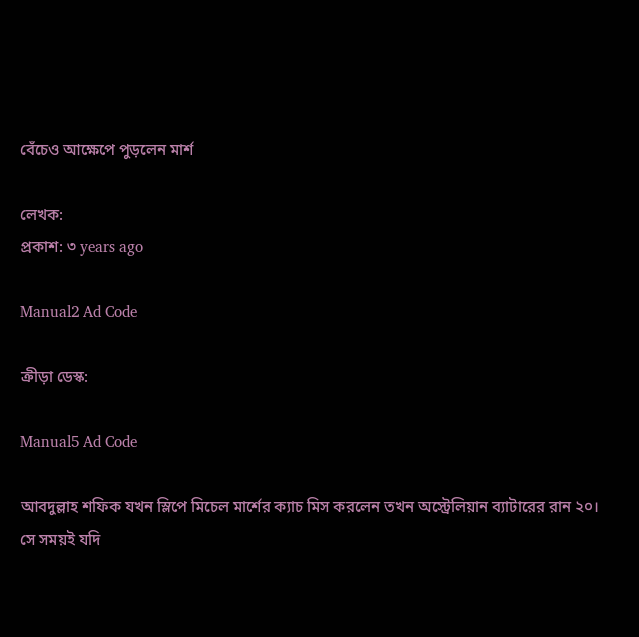বেঁচেও আক্ষেপে পুড়লেন মার্শ

লেখক:
প্রকাশ: ৩ years ago

Manual2 Ad Code

ক্রীড়া ডেস্ক:

Manual5 Ad Code

আবদুল্লাহ শফিক যখন স্লিপে মিচেল মার্শের ক্যাচ মিস করলেন তখন অস্ট্রেলিয়ান ব্যাটারের রান ২০। সে সময়ই যদি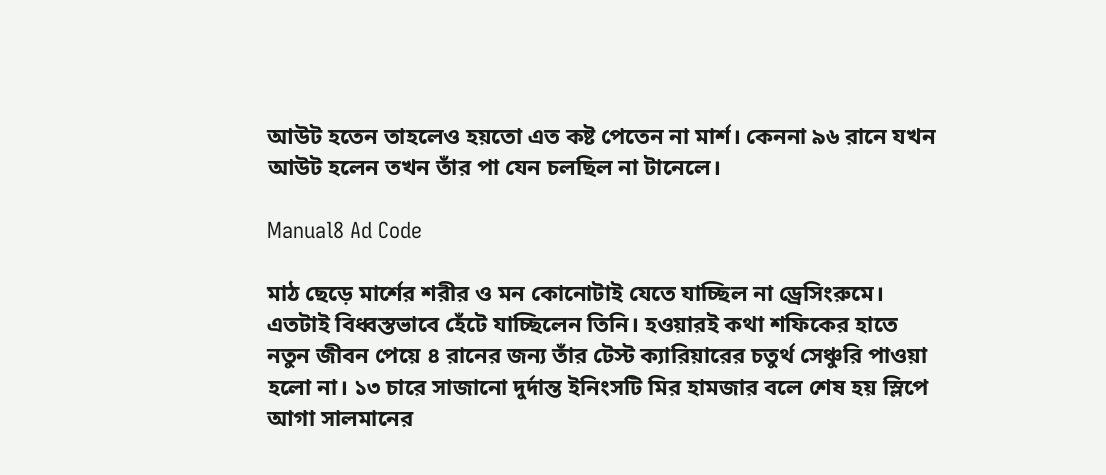আউট হতেন তাহলেও হয়তো এত কষ্ট পেতেন না মার্শ। কেননা ৯৬ রানে যখন আউট হলেন তখন তাঁর পা যেন চলছিল না টানেলে।

Manual8 Ad Code

মাঠ ছেড়ে মার্শের শরীর ও মন কোনোটাই যেতে যাচ্ছিল না ড্রেসিংরুমে। এতটাই বিধ্বস্তভাবে হেঁটে যাচ্ছিলেন তিনি। হওয়ারই কথা শফিকের হাতে নতুন জীবন পেয়ে ৪ রানের জন্য তাঁর টেস্ট ক্যারিয়ারের চতুর্থ সেঞ্চুরি পাওয়া হলো না। ১৩ চারে সাজানো দুর্দান্ত ইনিংসটি মির হামজার বলে শেষ হয় স্লিপে আগা সালমানের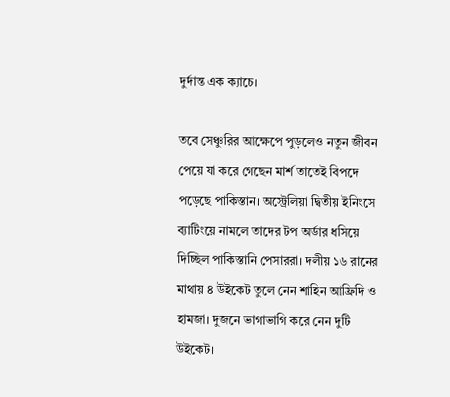দুর্দান্ত এক ক্যাচে।

তবে সেঞ্চুরির আক্ষেপে পুড়লেও নতুন জীবন পেয়ে যা করে গেছেন মার্শ তাতেই বিপদে পড়েছে পাকিস্তান। অস্ট্রেলিয়া দ্বিতীয় ইনিংসে ব্যাটিংয়ে নামলে তাদের টপ অর্ডার ধসিয়ে দিচ্ছিল পাকিস্তানি পেসাররা। দলীয় ১৬ রানের মাথায় ৪ উইকেট তুলে নেন শাহিন আফ্রিদি ও হামজা। দুজনে ভাগাভাগি করে নেন দুটি উইকেট।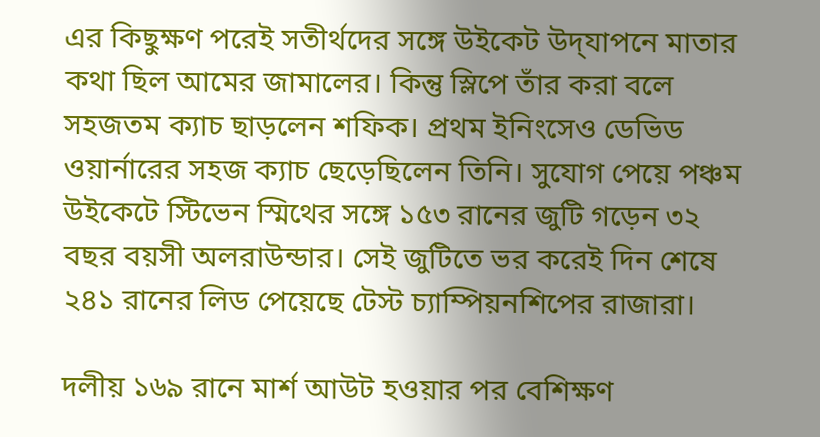এর কিছুক্ষণ পরেই সতীর্থদের সঙ্গে উইকেট উদ্‌যাপনে মাতার কথা ছিল আমের জামালের। কিন্তু স্লিপে তাঁর করা বলে সহজতম ক্যাচ ছাড়লেন শফিক। প্রথম ইনিংসেও ডেভিড ওয়ার্নারের সহজ ক্যাচ ছেড়েছিলেন তিনি। সুযোগ পেয়ে পঞ্চম উইকেটে স্টিভেন স্মিথের সঙ্গে ১৫৩ রানের জুটি গড়েন ৩২ বছর বয়সী অলরাউন্ডার। সেই জুটিতে ভর করেই দিন শেষে ২৪১ রানের লিড পেয়েছে টেস্ট চ্যাম্পিয়নশিপের রাজারা।

দলীয় ১৬৯ রানে মার্শ আউট হওয়ার পর বেশিক্ষণ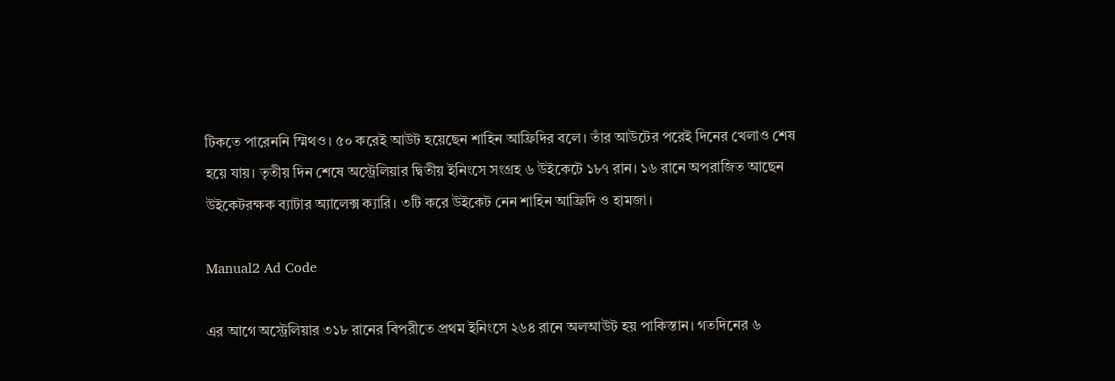টিকতে পারেননি স্মিথও। ৫০ করেই আউট হয়েছেন শাহিন আফ্রিদির বলে। তাঁর আউটের পরেই দিনের খেলাও শেষ হয়ে যায়। তৃতীয় দিন শেষে অস্ট্রেলিয়ার দ্বিতীয় ইনিংসে সংগ্রহ ৬ উইকেটে ১৮৭ রান। ১৬ রানে অপরাজিত আছেন উইকেটরক্ষক ব্যাটার অ্যালেক্স ক্যারি। ৩টি করে উইকেট নেন শাহিন আফ্রিদি ও হামজা।

Manual2 Ad Code

এর আগে অস্ট্রেলিয়ার ৩১৮ রানের বিপরীতে প্রথম ইনিংসে ২৬৪ রানে অলআউট হয় পাকিস্তান। গতদিনের ৬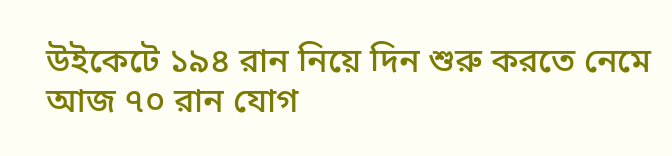উইকেটে ১৯৪ রান নিয়ে দিন শুরু করতে নেমে আজ ৭০ রান যোগ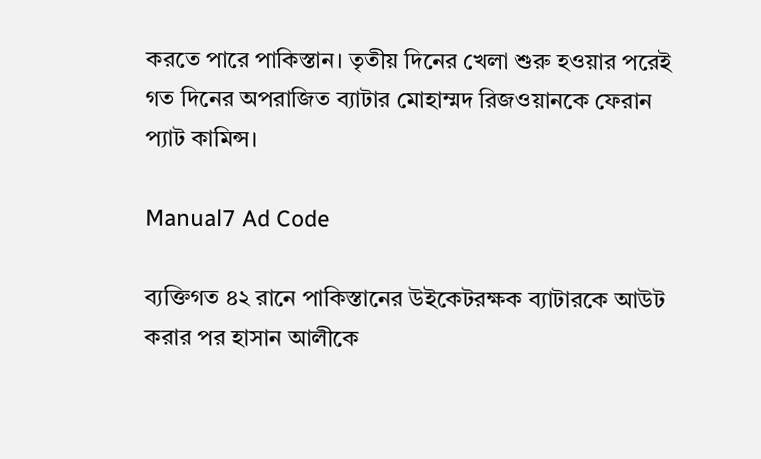করতে পারে পাকিস্তান। তৃতীয় দিনের খেলা শুরু হওয়ার পরেই গত দিনের অপরাজিত ব্যাটার মোহাম্মদ রিজওয়ানকে ফেরান প্যাট কামিন্স।

Manual7 Ad Code

ব্যক্তিগত ৪২ রানে পাকিস্তানের উইকেটরক্ষক ব্যাটারকে আউট করার পর হাসান আলীকে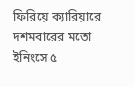ফিরিয়ে ক্যারিয়ারে দশমবারের মতো ইনিংসে ৫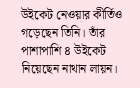উইকেট নেওয়ার কীর্তিও গড়েছেন তিনি। তাঁর পাশাপাশি ৪ উইকেট নিয়েছেন নাথান লায়ন।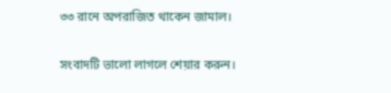৩৩ রানে অপরাজিত থাকেন জামাল।

সংবাদটি ভালো লাগলে শেয়ার করুন।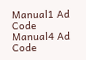Manual1 Ad Code
Manual4 Ad Code